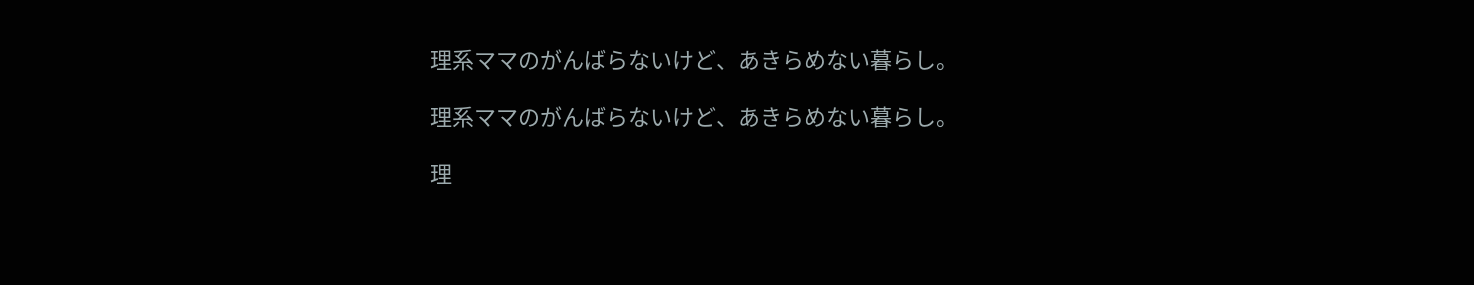理系ママのがんばらないけど、あきらめない暮らし。

理系ママのがんばらないけど、あきらめない暮らし。

理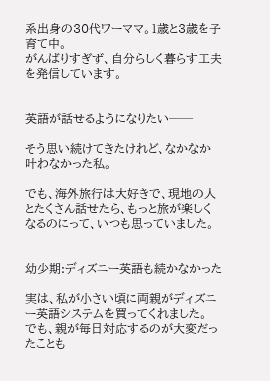系出身の30代ワーママ。1歳と3歳を子育て中。
がんばりすぎず、自分らしく暮らす工夫を発信しています。


英語が話せるようになりたい──

そう思い続けてきたけれど、なかなか叶わなかった私。

でも、海外旅行は大好きで、現地の人とたくさん話せたら、もっと旅が楽しくなるのにって、いつも思っていました。


幼少期:ディズニー英語も続かなかった

実は、私が小さい頃に両親がディズニー英語システムを買ってくれました。
でも、親が毎日対応するのが大変だったことも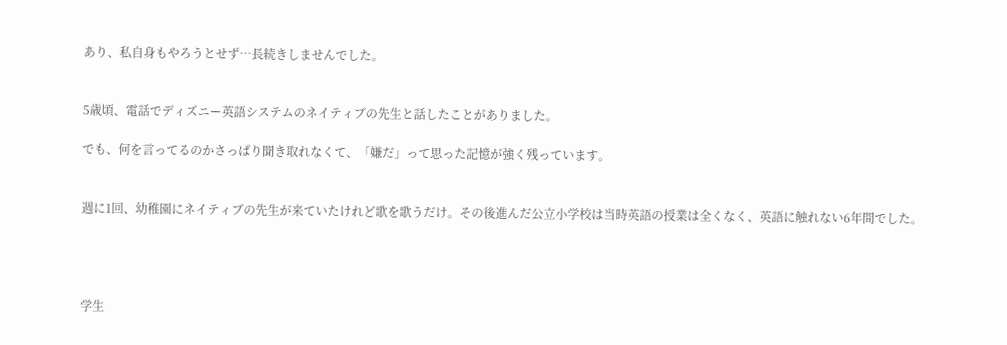あり、私自身もやろうとせず…長続きしませんでした。


5歳頃、電話でディズニー英語システムのネイティブの先生と話したことがありました。

でも、何を言ってるのかさっぱり聞き取れなくて、「嫌だ」って思った記憶が強く残っています。


週に1回、幼稚園にネイティブの先生が来ていたけれど歌を歌うだけ。その後進んだ公立小学校は当時英語の授業は全くなく、英語に触れない6年間でした。




学生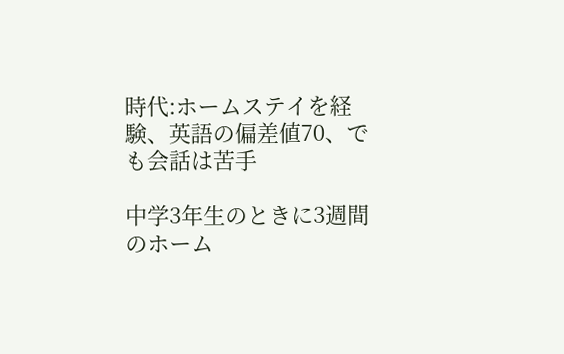時代:ホームステイを経験、英語の偏差値70、でも会話は苦手

中学3年生のときに3週間のホーム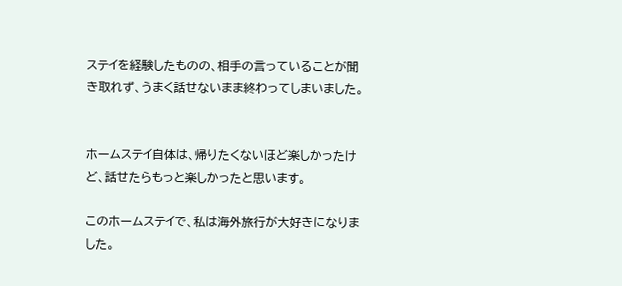ステイを経験したものの、相手の言っていることが聞き取れず、うまく話せないまま終わってしまいました。


ホームステイ自体は、帰りたくないほど楽しかったけど、話せたらもっと楽しかったと思います。

このホームステイで、私は海外旅行が大好きになりました。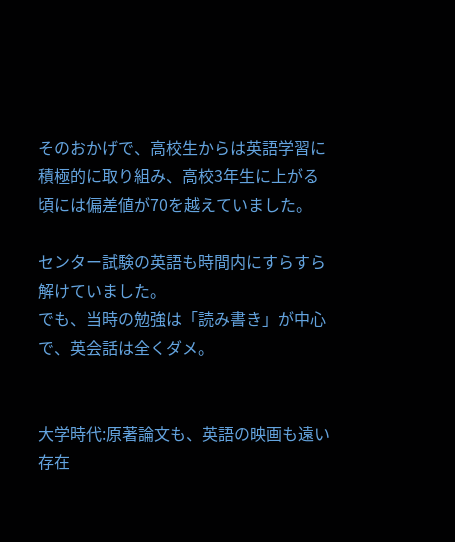そのおかげで、高校生からは英語学習に積極的に取り組み、高校3年生に上がる頃には偏差値が70を越えていました。

センター試験の英語も時間内にすらすら解けていました。
でも、当時の勉強は「読み書き」が中心で、英会話は全くダメ。


大学時代:原著論文も、英語の映画も遠い存在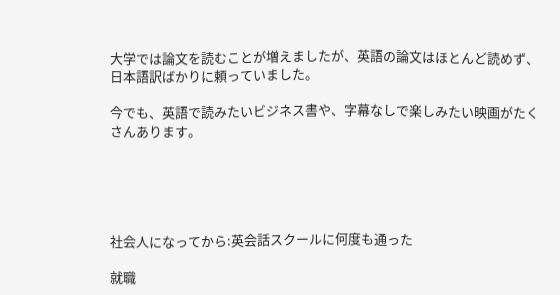大学では論文を読むことが増えましたが、英語の論文はほとんど読めず、日本語訳ばかりに頼っていました。

今でも、英語で読みたいビジネス書や、字幕なしで楽しみたい映画がたくさんあります。





社会人になってから:英会話スクールに何度も通った

就職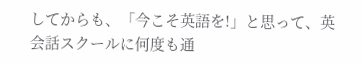してからも、「今こそ英語を!」と思って、英会話スクールに何度も通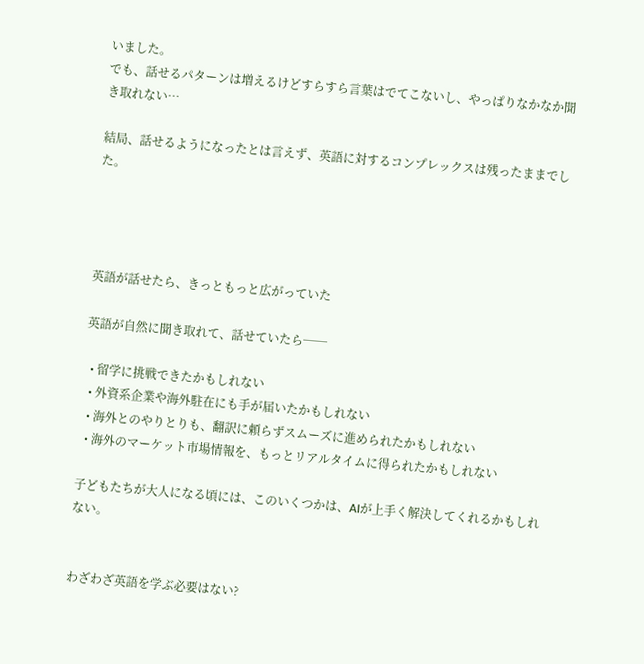いました。
でも、話せるパターンは増えるけどすらすら言葉はでてこないし、やっぱりなかなか聞き取れない…

結局、話せるようになったとは言えず、英語に対するコンプレックスは残ったままでした。




英語が話せたら、きっともっと広がっていた

英語が自然に聞き取れて、話せていたら──

  • 留学に挑戦できたかもしれない
  • 外資系企業や海外駐在にも手が届いたかもしれない
  • 海外とのやりとりも、翻訳に頼らずスムーズに進められたかもしれない
  • 海外のマーケット市場情報を、もっとリアルタイムに得られたかもしれない

子どもたちが大人になる頃には、このいくつかは、AIが上手く解決してくれるかもしれない。


わざわざ英語を学ぶ必要はない?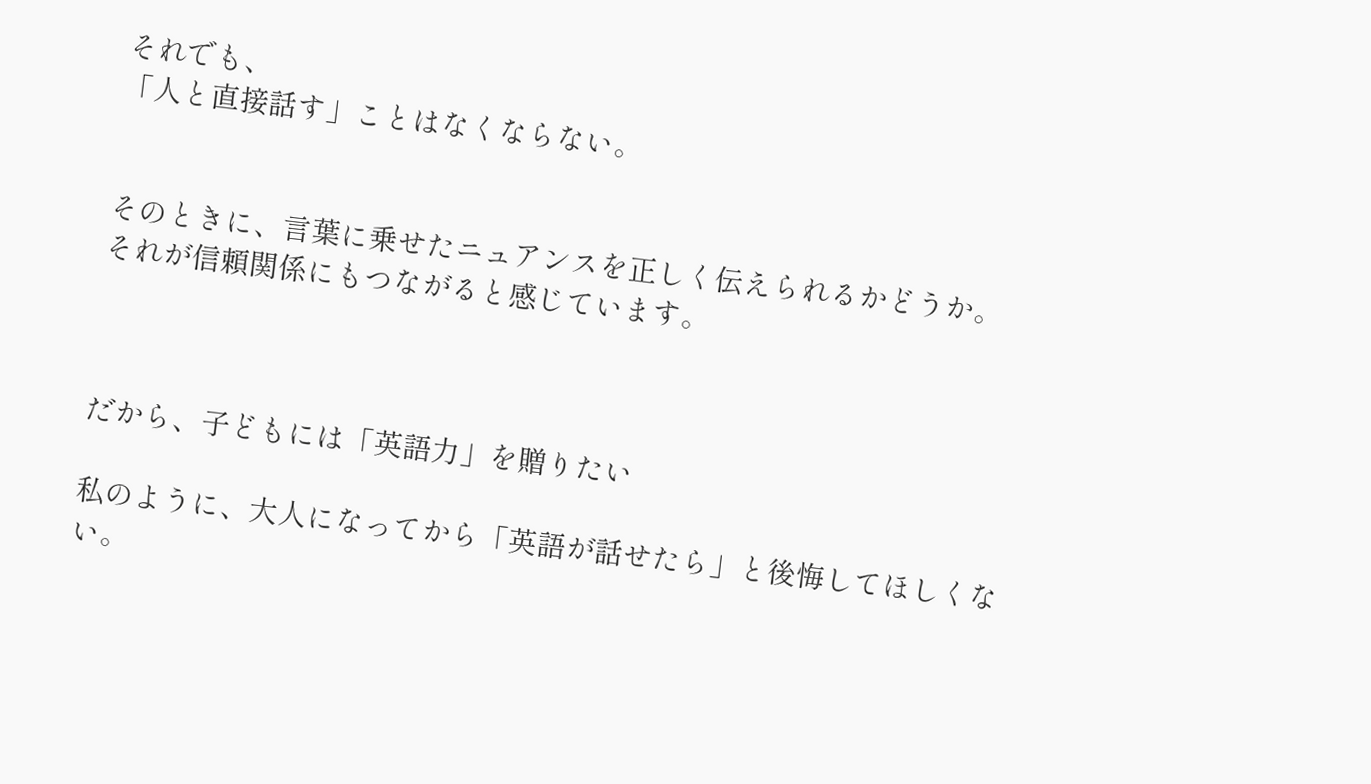それでも、
「人と直接話す」ことはなくならない。


そのときに、言葉に乗せたニュアンスを正しく伝えられるかどうか。
それが信頼関係にもつながると感じています。



だから、子どもには「英語力」を贈りたい

私のように、大人になってから「英語が話せたら」と後悔してほしくない。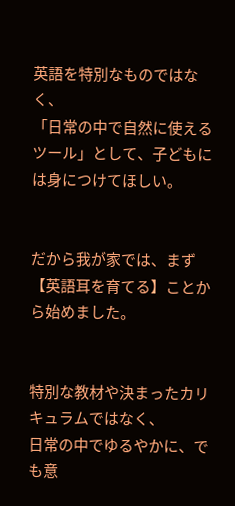英語を特別なものではなく、
「日常の中で自然に使えるツール」として、子どもには身につけてほしい。


だから我が家では、まず【英語耳を育てる】ことから始めました。


特別な教材や決まったカリキュラムではなく、
日常の中でゆるやかに、でも意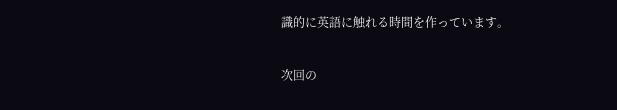識的に英語に触れる時間を作っています。

次回の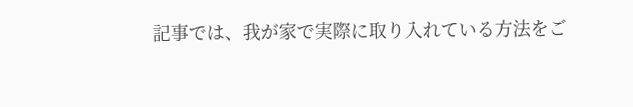記事では、我が家で実際に取り入れている方法をご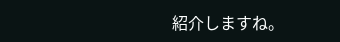紹介しますね。